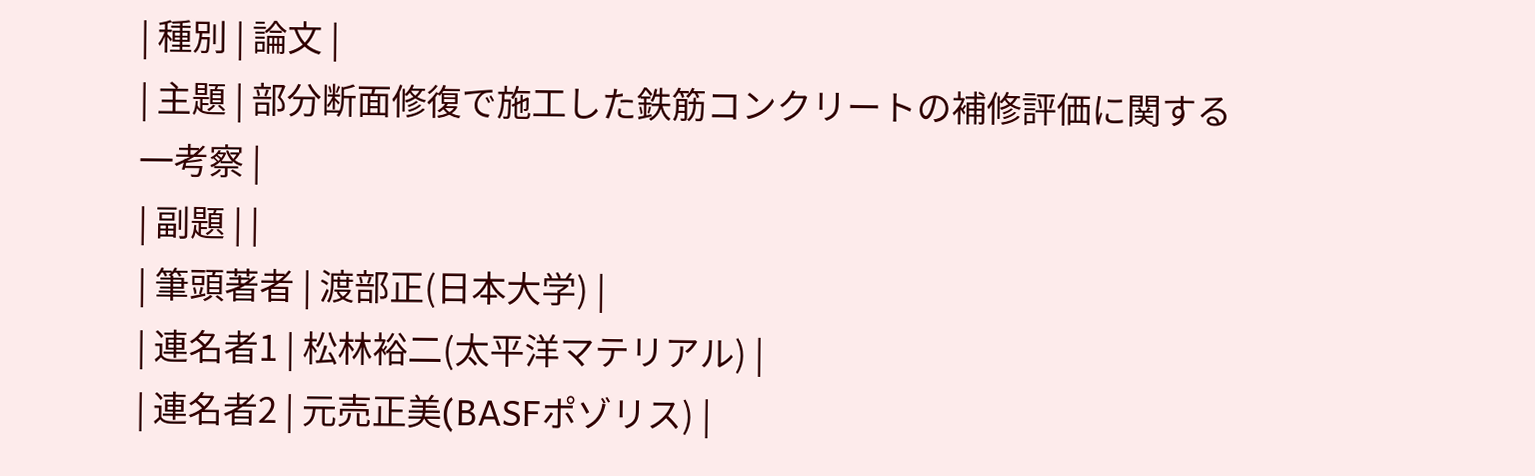| 種別 | 論文 |
| 主題 | 部分断面修復で施工した鉄筋コンクリートの補修評価に関する一考察 |
| 副題 | |
| 筆頭著者 | 渡部正(日本大学) |
| 連名者1 | 松林裕二(太平洋マテリアル) |
| 連名者2 | 元売正美(BASFポゾリス) |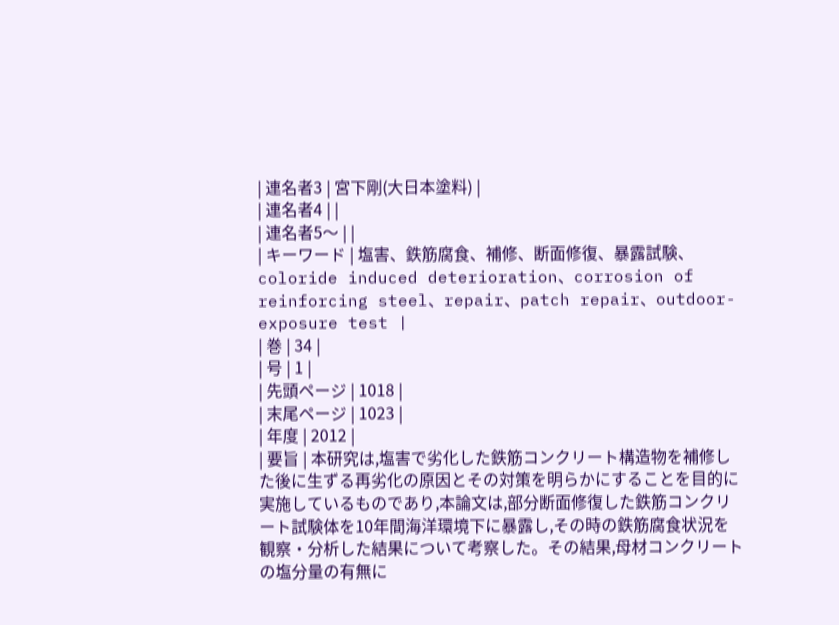| 連名者3 | 宮下剛(大日本塗料) |
| 連名者4 | |
| 連名者5〜 | |
| キーワード | 塩害、鉄筋腐食、補修、断面修復、暴露試験、coloride induced deterioration、corrosion of reinforcing steel、repair、patch repair、outdoor-exposure test |
| 巻 | 34 |
| 号 | 1 |
| 先頭ページ | 1018 |
| 末尾ページ | 1023 |
| 年度 | 2012 |
| 要旨 | 本研究は,塩害で劣化した鉄筋コンクリート構造物を補修した後に生ずる再劣化の原因とその対策を明らかにすることを目的に実施しているものであり,本論文は,部分断面修復した鉄筋コンクリート試験体を10年間海洋環境下に暴露し,その時の鉄筋腐食状況を観察・分析した結果について考察した。その結果,母材コンクリートの塩分量の有無に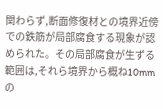関わらず,断面修復材との境界近傍での鉄筋が局部腐食する現象が認められた。その局部腐食が生ずる範囲は,それら境界から概ね10mmの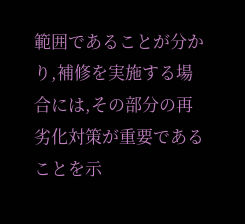範囲であることが分かり,補修を実施する場合には,その部分の再劣化対策が重要であることを示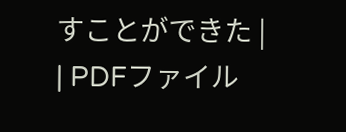すことができた |
| PDFファイル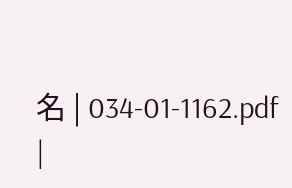名 | 034-01-1162.pdf |